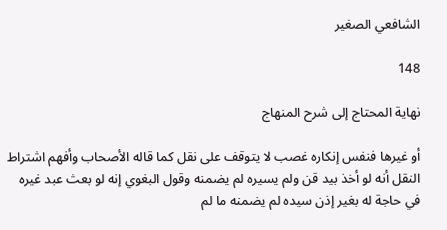الشافعي الصغير

148

نهاية المحتاج إلى شرح المنهاج

أو غيرها فنفس إنكاره غصب لا يتوقف على نقل كما قاله الأصحاب وأفهم اشتراط النقل أنه لو أخذ بيد قن ولم يسيره لم يضمنه وقول البغوي إنه لو بعث عبد غيره في حاجة له بغير إذن سيده لم يضمنه ما لم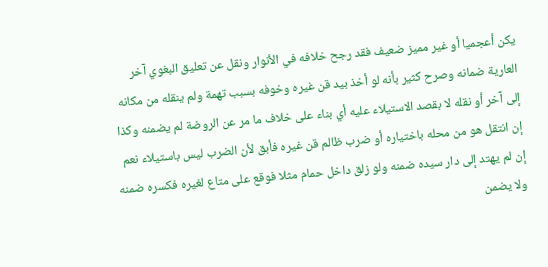يكن أعجميا أو غير مميز ضعيف فقد رجح خلافه في الأنوار ونقل عن تعليق البغوي آخر العارية ضمانه وصرح كثير بأنه لو أخذ بيد قن غيره وخوفه بسبب تهمة ولم ينقله من مكانه إلى آخر أو نقله لا بقصد الاستيلاء عليه أي بناء على خلاف ما مر عن الروضة لم يضمنه وكذا إن انتقل هو من محله باختياره أو ضرب ظالم قن غيره فأبق لأن الضرب ليس باستيلاء نعم إن لم يهتد إلى دار سيده ضمنه ولو زلق داخل حمام مثلا فوقع على متاع لغيره فكسره ضمنه ولا يضمن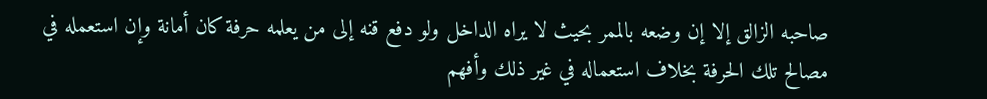صاحبه الزالق إلا إن وضعه بالممر بحيث لا يراه الداخل ولو دفع قنه إلى من يعلمه حرفة كان أمانة وإن استعمله في مصالح تلك الحرفة بخلاف استعماله في غير ذلك وأفهم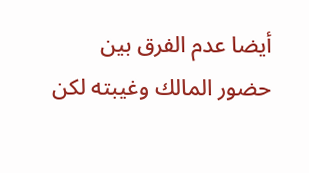أيضا عدم الفرق بين حضور المالك وغيبته لكن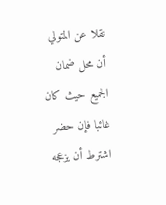نقلا عن المتولي أن محل ضمان الجميع حيث كان غائبا فإن حضر اشترط أن يزعجه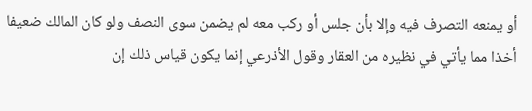أو يمنعه التصرف فيه وإلا بأن جلس أو ركب معه لم يضمن سوى النصف ولو كان المالك ضعيفا أخذا مما يأتي في نظيره من العقار وقول الأذرعي إنما يكون قياس ذلك إن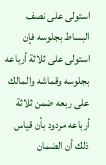استولى على نصف البساط بجلوسه فإن استولى على ثلاثة أرباعه بجلوسه وقماشه والمالك على ربعه ضمن ثلاثة أرباعه مردود بأن قياس ذلك أن الضمان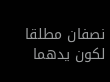نصفان مطلقا لكون يدهما